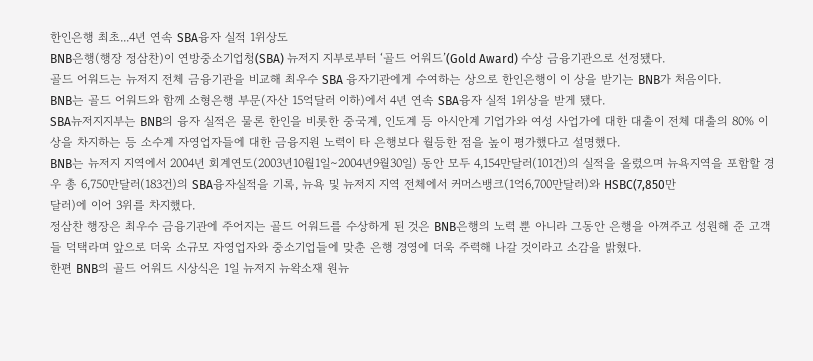한인은행 최초...4년 연속 SBA융자 실적 1위상도
BNB은행(행장 정삼찬)이 연방중소기업청(SBA) 뉴저지 지부로부터 ‘골드 어워드’(Gold Award) 수상 금융기관으로 선정됐다.
골드 어워드는 뉴저지 전체 금융기관을 비교해 최우수 SBA 융자기관에게 수여하는 상으로 한인은행이 이 상을 받기는 BNB가 처음이다.
BNB는 골드 어워드와 함께 소형은행 부문(자산 15억달러 이하)에서 4년 연속 SBA융자 실적 1위상을 받게 됐다.
SBA뉴저지지부는 BNB의 융자 실적은 물론 한인을 비롯한 중국계, 인도계 등 아시안계 기업가와 여성 사업가에 대한 대출이 전체 대출의 80% 이상을 차지하는 등 소수계 자영업자들에 대한 금융지원 노력이 타 은행보다 월등한 점을 높이 평가했다고 설명했다.
BNB는 뉴저지 지역에서 2004년 회계연도(2003년10월1일∼2004년9월30일) 동안 모두 4,154만달러(101건)의 실적을 올렸으며 뉴욕지역을 포함할 경우 총 6,750만달러(183건)의 SBA융자실적을 기록, 뉴욕 및 뉴저지 지역 전체에서 커머스뱅크(1억6,700만달러)와 HSBC(7,850만
달러)에 이어 3위를 차지했다.
정삼찬 행장은 최우수 금융기관에 주어지는 골드 어워드를 수상하게 된 것은 BNB은행의 노력 뿐 아니라 그동안 은행을 아껴주고 성원해 준 고객들 덕택라며 앞으로 더욱 소규모 자영업자와 중소기업들에 맞춘 은행 경영에 더욱 주력해 나갈 것이라고 소감을 밝혔다.
한편 BNB의 골드 어워드 시상식은 1일 뉴저지 뉴왁소재 원뉴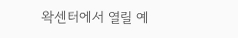왁센터에서 열릴 예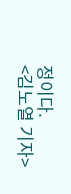정이다.
<김노열 기자>